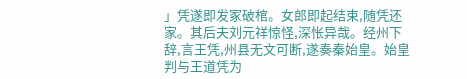」凭遂即发冢破棺。女郎即起结束,随凭还家。其后夫刘元祥惊怪,深怅异哉。经州下辞,言王凭,州县无文可断,遂奏秦始皇。始皇判与王道凭为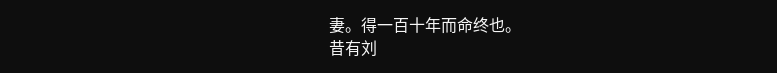妻。得一百十年而命终也。
昔有刘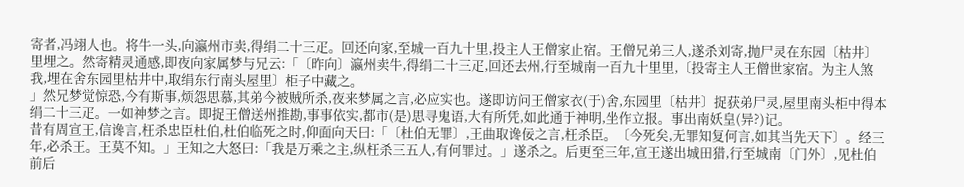寄者,冯翊人也。将牛一头,向瀛州市卖,得绢二十三疋。回还向家,至城一百九十里,投主人王僧家止宿。王僧兄弟三人,遂杀刘寄,抛尸灵在东园〔枯井〕里埋之。然寄精灵通感,即夜向家属梦与兄云:「〔昨向〕瀛州卖牛,得绢二十三疋,回还去州,行至城南一百九十里里,〔投寄主人王僧世家宿。为主人煞我,埋在舍东园里枯井中,取绢东行南头屋里〕柜子中藏之。
」然兄梦觉惊恐,今有斯事,烦怨思慕,其弟今被贼所杀,夜来梦属之言,必应实也。遂即访问王僧家衣(于)舍,东园里〔枯井〕捉获弟尸灵,屋里南头柜中得本绢二十三疋。一如神梦之言。即捉王僧送州推勘,事事依实,都市(是)思寻鬼语,大有所凭,如此通于神明,坐作立报。事出南妖皇(异?)记。
昔有周宣王,信谗言,枉杀忠臣杜伯,杜伯临死之时,仰面向天曰:「〔杜伯无罪〕,王曲取谗佞之言,枉杀臣。〔今死矣,无罪知复何言,如其当先天下〕。经三年,必杀王。王莫不知。」王知之大怒曰:「我是万乘之主,纵枉杀三五人,有何罪过。」遂杀之。后更至三年,宣王遂出城田猎,行至城南〔门外〕,见杜伯前后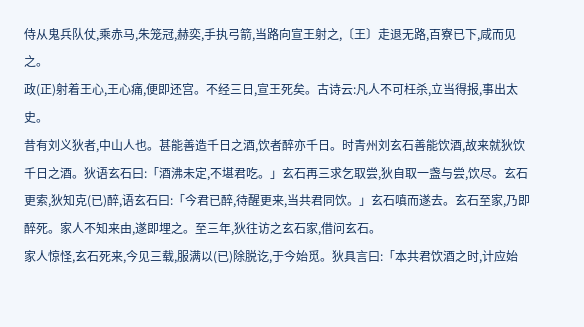侍从鬼兵队仗,乘赤马,朱笼冠,赫奕,手执弓箭,当路向宣王射之,〔王〕走退无路,百寮已下,咸而见之。
政(正)射着王心,王心痛,便即还宫。不经三日,宣王死矣。古诗云:凡人不可枉杀,立当得报,事出太史。
昔有刘义狄者,中山人也。甚能善造千日之酒,饮者醉亦千日。时青州刘玄石善能饮酒,故来就狄饮千日之酒。狄语玄石曰:「酒沸未定,不堪君吃。」玄石再三求乞取尝,狄自取一盏与尝,饮尽。玄石更索,狄知克(已)醉,语玄石曰:「今君已醉,待醒更来,当共君同饮。」玄石嗔而遂去。玄石至家,乃即醉死。家人不知来由,遂即埋之。至三年,狄往访之玄石家,借问玄石。
家人惊怪,玄石死来,今见三载,服满以(已)除脱讫,于今始觅。狄具言曰:「本共君饮酒之时,计应始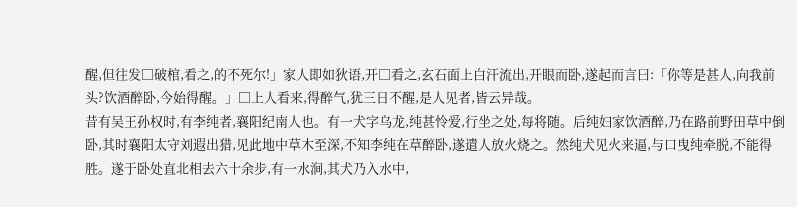醒,但往发□破棺,看之,的不死尔!」家人即如狄语,开□看之,玄石面上白汗流出,开眼而卧,遂起而言曰:「你等是甚人,向我前头?饮酒醉卧,今始得醒。」□上人看来,得醉气,犹三日不醒,是人见者,皆云异哉。
昔有吴王孙权时,有李纯者,襄阳纪南人也。有一犬字乌龙,纯甚怜爱,行坐之处,每将随。后纯妇家饮酒醉,乃在路前野田草中倒卧,其时襄阳太守刘遐出猎,见此地中草木至深,不知李纯在草醉卧,遂遣人放火烧之。然纯犬见火来逼,与口曳纯牵脱,不能得胜。遂于卧处直北相去六十余步,有一水涧,其犬乃入水中,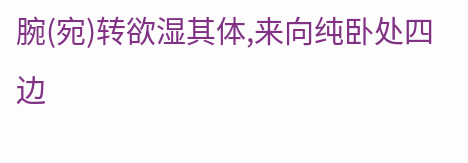腕(宛)转欲湿其体,来向纯卧处四边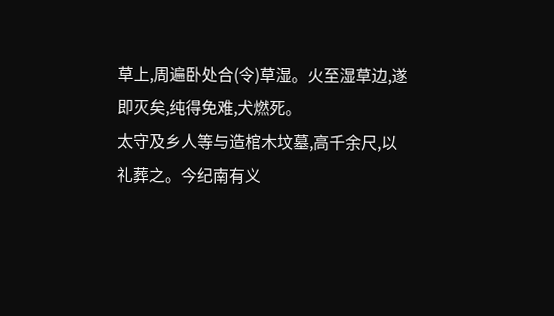草上,周遍卧处合(令)草湿。火至湿草边,遂即灭矣,纯得免难,犬燃死。
太守及乡人等与造棺木坟墓,高千余尺,以礼葬之。今纪南有义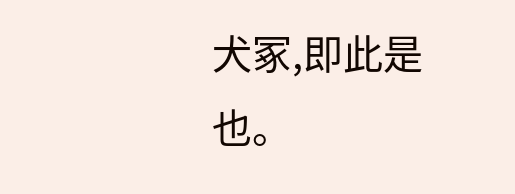犬冢,即此是也。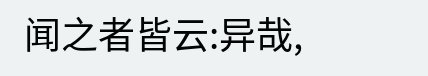闻之者皆云:异哉,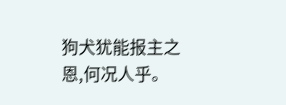狗犬犹能报主之恩,何况人乎。